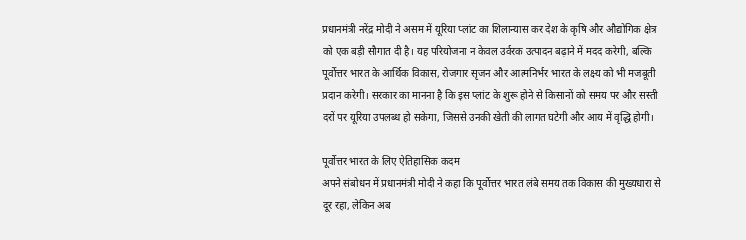प्रधानमंत्री नरेंद्र मोदी ने असम में यूरिया प्लांट का शिलान्यास कर देश के कृषि और औद्योगिक क्षेत्र को एक बड़ी सौगात दी है। यह परियोजना न केवल उर्वरक उत्पादन बढ़ाने में मदद करेगी, बल्कि पूर्वोत्तर भारत के आर्थिक विकास, रोजगार सृजन और आत्मनिर्भर भारत के लक्ष्य को भी मजबूती प्रदान करेगी। सरकार का मानना है कि इस प्लांट के शुरू होने से किसानों को समय पर और सस्ती दरों पर यूरिया उपलब्ध हो सकेगा, जिससे उनकी खेती की लागत घटेगी और आय में वृद्धि होगी।

पूर्वोत्तर भारत के लिए ऐतिहासिक कदम
अपने संबोधन में प्रधानमंत्री मोदी ने कहा कि पूर्वोत्तर भारत लंबे समय तक विकास की मुख्यधारा से दूर रहा, लेकिन अब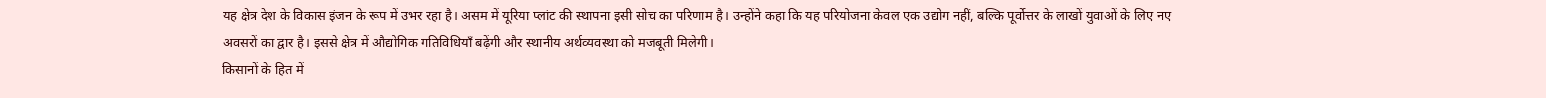यह क्षेत्र देश के विकास इंजन के रूप में उभर रहा है। असम में यूरिया प्लांट की स्थापना इसी सोच का परिणाम है। उन्होंने कहा कि यह परियोजना केवल एक उद्योग नहीं, बल्कि पूर्वोत्तर के लाखों युवाओं के लिए नए अवसरों का द्वार है। इससे क्षेत्र में औद्योगिक गतिविधियाँ बढ़ेंगी और स्थानीय अर्थव्यवस्था को मजबूती मिलेगी।
किसानों के हित में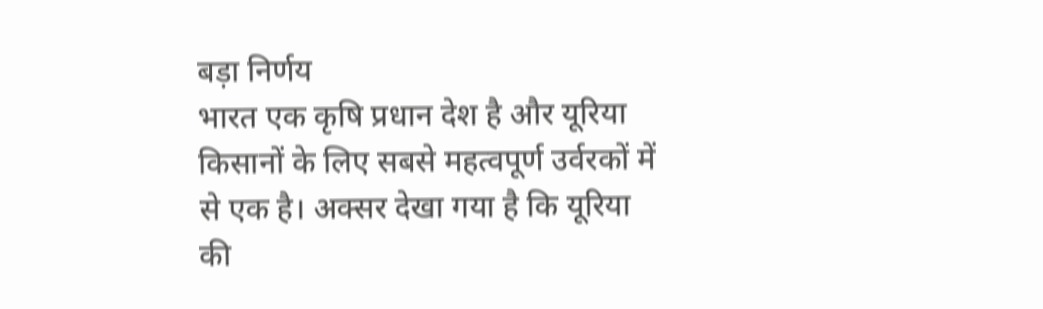बड़ा निर्णय
भारत एक कृषि प्रधान देश है और यूरिया किसानों के लिए सबसे महत्वपूर्ण उर्वरकों में से एक है। अक्सर देखा गया है कि यूरिया की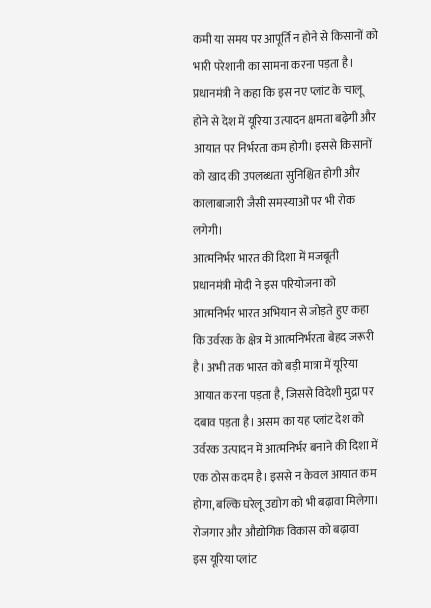कमी या समय पर आपूर्ति न होने से किसानों को भारी परेशानी का सामना करना पड़ता है। प्रधानमंत्री ने कहा कि इस नए प्लांट के चालू होने से देश में यूरिया उत्पादन क्षमता बढ़ेगी और आयात पर निर्भरता कम होगी। इससे किसानों को खाद की उपलब्धता सुनिश्चित होगी और कालाबाजारी जैसी समस्याओं पर भी रोक लगेगी।
आत्मनिर्भर भारत की दिशा में मजबूती
प्रधानमंत्री मोदी ने इस परियोजना को आत्मनिर्भर भारत अभियान से जोड़ते हुए कहा कि उर्वरक के क्षेत्र में आत्मनिर्भरता बेहद जरूरी है। अभी तक भारत को बड़ी मात्रा में यूरिया आयात करना पड़ता है, जिससे विदेशी मुद्रा पर दबाव पड़ता है। असम का यह प्लांट देश को उर्वरक उत्पादन में आत्मनिर्भर बनाने की दिशा में एक ठोस कदम है। इससे न केवल आयात कम होगा, बल्कि घरेलू उद्योग को भी बढ़ावा मिलेगा।
रोजगार और औद्योगिक विकास को बढ़ावा
इस यूरिया प्लांट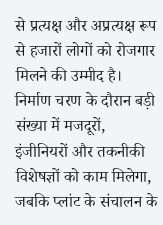से प्रत्यक्ष और अप्रत्यक्ष रूप से हजारों लोगों को रोजगार मिलने की उम्मीद है। निर्माण चरण के दौरान बड़ी संख्या में मजदूरों, इंजीनियरों और तकनीकी विशेषज्ञों को काम मिलेगा, जबकि प्लांट के संचालन के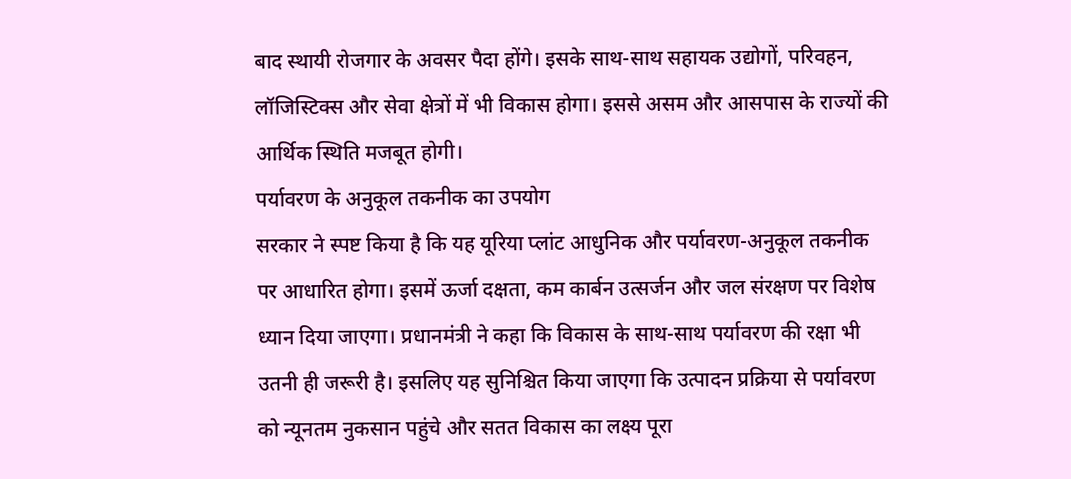बाद स्थायी रोजगार के अवसर पैदा होंगे। इसके साथ-साथ सहायक उद्योगों, परिवहन, लॉजिस्टिक्स और सेवा क्षेत्रों में भी विकास होगा। इससे असम और आसपास के राज्यों की आर्थिक स्थिति मजबूत होगी।
पर्यावरण के अनुकूल तकनीक का उपयोग
सरकार ने स्पष्ट किया है कि यह यूरिया प्लांट आधुनिक और पर्यावरण-अनुकूल तकनीक पर आधारित होगा। इसमें ऊर्जा दक्षता, कम कार्बन उत्सर्जन और जल संरक्षण पर विशेष ध्यान दिया जाएगा। प्रधानमंत्री ने कहा कि विकास के साथ-साथ पर्यावरण की रक्षा भी उतनी ही जरूरी है। इसलिए यह सुनिश्चित किया जाएगा कि उत्पादन प्रक्रिया से पर्यावरण को न्यूनतम नुकसान पहुंचे और सतत विकास का लक्ष्य पूरा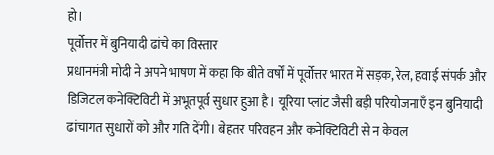हो।
पूर्वोत्तर में बुनियादी ढांचे का विस्तार
प्रधानमंत्री मोदी ने अपने भाषण में कहा कि बीते वर्षों में पूर्वोत्तर भारत में सड़क, रेल, हवाई संपर्क और डिजिटल कनेक्टिविटी में अभूतपूर्व सुधार हुआ है। यूरिया प्लांट जैसी बड़ी परियोजनाएँ इन बुनियादी ढांचागत सुधारों को और गति देंगी। बेहतर परिवहन और कनेक्टिविटी से न केवल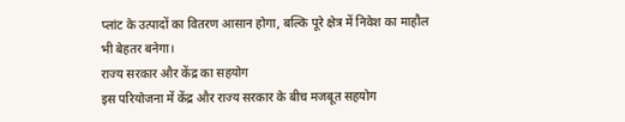प्लांट के उत्पादों का वितरण आसान होगा, बल्कि पूरे क्षेत्र में निवेश का माहौल भी बेहतर बनेगा।
राज्य सरकार और केंद्र का सहयोग
इस परियोजना में केंद्र और राज्य सरकार के बीच मजबूत सहयोग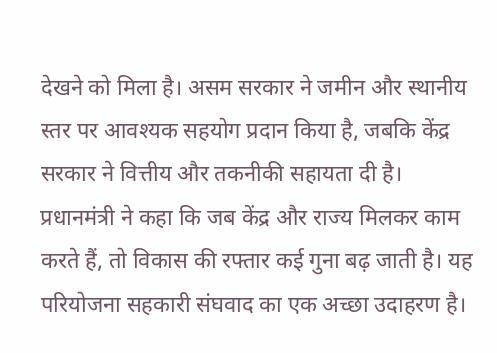देखने को मिला है। असम सरकार ने जमीन और स्थानीय स्तर पर आवश्यक सहयोग प्रदान किया है, जबकि केंद्र सरकार ने वित्तीय और तकनीकी सहायता दी है। प्रधानमंत्री ने कहा कि जब केंद्र और राज्य मिलकर काम करते हैं, तो विकास की रफ्तार कई गुना बढ़ जाती है। यह परियोजना सहकारी संघवाद का एक अच्छा उदाहरण है।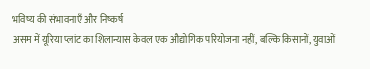भविष्य की संभावनाएँ और निष्कर्ष
असम में यूरिया प्लांट का शिलान्यास केवल एक औद्योगिक परियोजना नहीं, बल्कि किसानों, युवाओं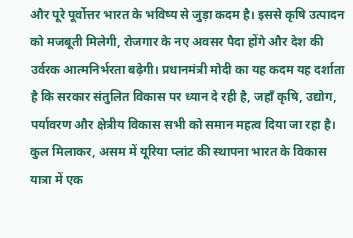और पूरे पूर्वोत्तर भारत के भविष्य से जुड़ा कदम है। इससे कृषि उत्पादन को मजबूती मिलेगी, रोजगार के नए अवसर पैदा होंगे और देश की उर्वरक आत्मनिर्भरता बढ़ेगी। प्रधानमंत्री मोदी का यह कदम यह दर्शाता है कि सरकार संतुलित विकास पर ध्यान दे रही है, जहाँ कृषि, उद्योग, पर्यावरण और क्षेत्रीय विकास सभी को समान महत्व दिया जा रहा है।
कुल मिलाकर, असम में यूरिया प्लांट की स्थापना भारत के विकास यात्रा में एक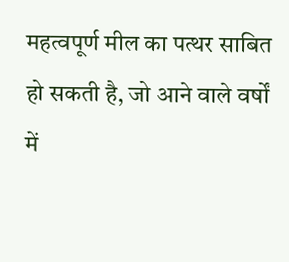महत्वपूर्ण मील का पत्थर साबित हो सकती है, जो आने वाले वर्षों में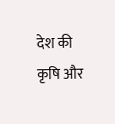देश की कृषि और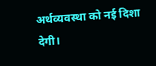अर्थव्यवस्था को नई दिशा देगी।